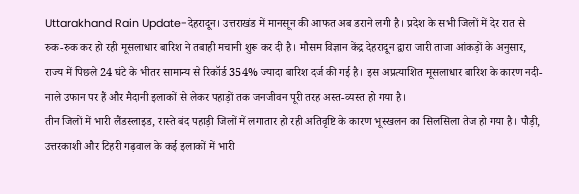Uttarakhand Rain Update-देहरादून। उत्तराखंड में मानसून की आफत अब डराने लगी है। प्रदेश के सभी जिलों में देर रात से रुक-रुक कर हो रही मूसलाधार बारिश ने तबाही मचानी शुरू कर दी है। मौसम विज्ञान केंद्र देहरादून द्वारा जारी ताजा आंकड़ों के अनुसार, राज्य में पिछले 24 घंटे के भीतर सामान्य से रिकॉर्ड 354% ज्यादा बारिश दर्ज की गई है। इस अप्रत्याशित मूसलाधार बारिश के कारण नदी-नाले उफान पर हैं और मैदानी इलाकों से लेकर पहाड़ों तक जनजीवन पूरी तरह अस्त-व्यस्त हो गया है।
तीन जिलों में भारी लैंडस्लाइड, रास्ते बंद पहाड़ी जिलों में लगातार हो रही अतिवृष्टि के कारण भूस्खलन का सिलसिला तेज हो गया है। पौड़ी, उत्तरकाशी और टिहरी गढ़वाल के कई इलाकों में भारी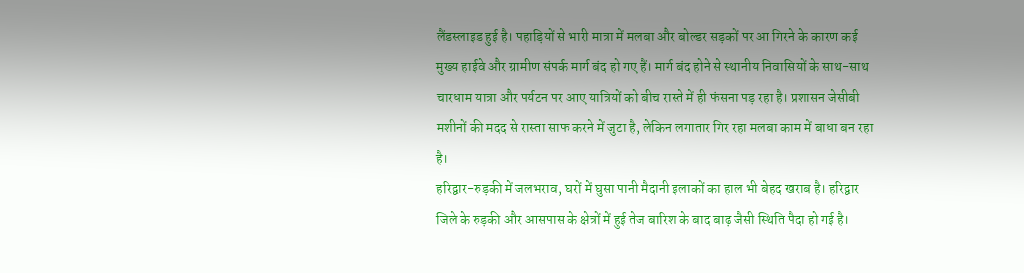लैंडस्लाइड हुई है। पहाड़ियों से भारी मात्रा में मलबा और बोल्डर सड़कों पर आ गिरने के कारण कई मुख्य हाईवे और ग्रामीण संपर्क मार्ग बंद हो गए हैं। मार्ग बंद होने से स्थानीय निवासियों के साथ-साथ चारधाम यात्रा और पर्यटन पर आए यात्रियों को बीच रास्ते में ही फंसना पड़ रहा है। प्रशासन जेसीबी मशीनों की मदद से रास्ता साफ करने में जुटा है, लेकिन लगातार गिर रहा मलबा काम में बाधा बन रहा है।
हरिद्वार-रुड़की में जलभराव, घरों में घुसा पानी मैदानी इलाकों का हाल भी बेहद खराब है। हरिद्वार जिले के रुड़की और आसपास के क्षेत्रों में हुई तेज बारिश के बाद बाढ़ जैसी स्थिति पैदा हो गई है।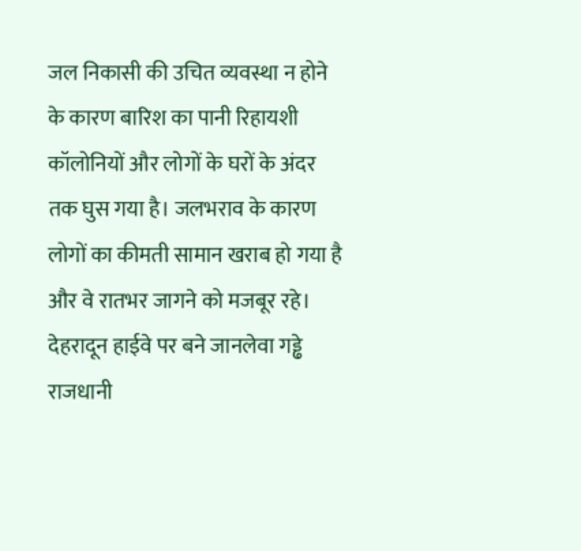जल निकासी की उचित व्यवस्था न होने के कारण बारिश का पानी रिहायशी कॉलोनियों और लोगों के घरों के अंदर तक घुस गया है। जलभराव के कारण लोगों का कीमती सामान खराब हो गया है और वे रातभर जागने को मजबूर रहे।
देहरादून हाईवे पर बने जानलेवा गड्ढे राजधानी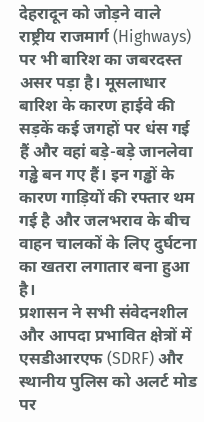देहरादून को जोड़ने वाले राष्ट्रीय राजमार्ग (Highways) पर भी बारिश का जबरदस्त असर पड़ा है। मूसलाधार बारिश के कारण हाईवे की सड़कें कई जगहों पर धंस गई हैं और वहां बड़े-बड़े जानलेवा गड्ढे बन गए हैं। इन गड्ढों के कारण गाड़ियों की रफ्तार थम गई है और जलभराव के बीच वाहन चालकों के लिए दुर्घटना का खतरा लगातार बना हुआ है।
प्रशासन ने सभी संवेदनशील और आपदा प्रभावित क्षेत्रों में एसडीआरएफ (SDRF) और स्थानीय पुलिस को अलर्ट मोड पर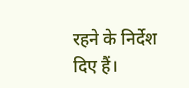रहने के निर्देश दिए हैं।